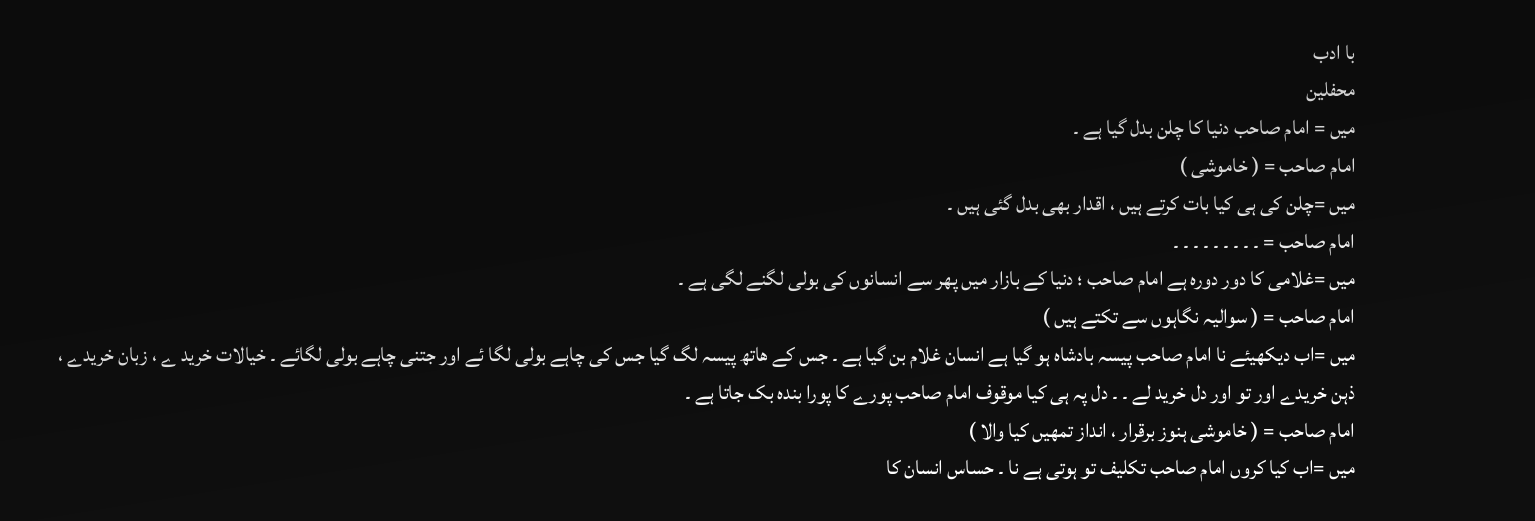با ادب
محفلین
میں = امام صاحب دنیا کا چلن بدل گیا ہے ۔
امام صاحب = ( خاموشی )
میں =چلن کی ہی کیا بات کرتے ہیں ، اقدار بھی بدل گئی ہیں ۔
امام صاحب = ۔ ۔ ۔ ۔ ۔ ۔ ۔ ۔ ۔
میں =غلامی کا دور دورہ ہے امام صاحب ؛ دنیا کے بازار میں پھر سے انسانوں کی بولی لگنے لگی ہے ۔
امام صاحب = ( سوالیہ نگاہوں سے تکتے ہیں )
میں =اب دیکھیئے نا امام صاحب پیسہ بادشاہ ہو گیا ہے انسان غلام بن گیا ہے ۔ جس کے ھاتھ پیسہ لگ گیا جس کی چاہے بولی لگا ئے اور جتنی چاہے بولی لگائے ۔ خیالات خرید ے ، زبان خریدے ، ذہن خریدے اور تو اور دل خرید لے ۔ ۔ دل پہ ہی کیا موقوف امام صاحب پورے کا پورا بندہ بک جاتا ہے ۔
امام صاحب = ( خاموشی ہنوز برقرار ، انداز تمھیں کیا والا )
میں =اب کیا کروں امام صاحب تکلیف تو ہوتی ہے نا ۔ حساس انسان کا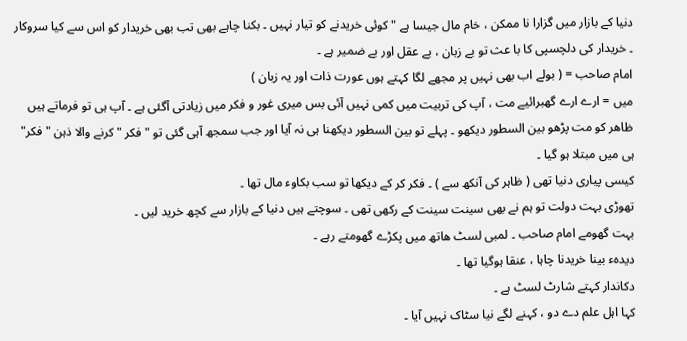دنیا کے بازار میں گزارا نا ممکن ، خام مال جیسا ہے " کوئی خریدنے کو تیار نہیں ۔ بکنا چاہے بھی تب بھی خریدار کو اس سے کیا سروکار ۔ خریدار کی دلچسپی کا با عث تو بے زبان ، بے عقل اور بے ضمیر ہے ۔
امام صاحب = ( بولے اب بھی نہیں پر مجھے لگا کہتے ہوں عورت ذات اور یہ زبان )
میں = ارے ارے گھبرائیے مت ، آپ کی تربیت میں کمی نہیں آئی بس میری غور و فکر میں زیادتی آگئی ہے ۔ آپ ہی تو فرماتے ہیں ظاھر کو مت پڑھو بین السطور دیکھو ۔ پہلے تو بین السطور دیکھنا ہی نہ آیا اور جب سمجھ آہی گئی تو " فکر " کرنے والا ذہن " فکر" ہی میں مبتلا ہو گیا ۔
کیسی پیاری دنیا تھی ( ظاہر کی آنکھ سے ) ۔ فکر کر کے دیکھا تو سب بکاوء مال تھا ۔
تھوڑی بہت دولت تو ہم نے بھی سینت سینت کے رکھی تھی ۔ سوچتے ہیں دنیا کے بازار سے کچھ خرید لیں ۔
بہت گھومے امام صاحب ۔ لمبی لسٹ ھاتھ میں پکڑے گھومتے رہے ۔
دیدہء بینا خریدنا چاہا ، عنقا ہوگیا تھا ۔
دکاندار کہتے شارٹ لسٹ ہے ۔
کہا اہل علم دے دو ، کہنے لگے نیا سٹاک نہیں آیا ۔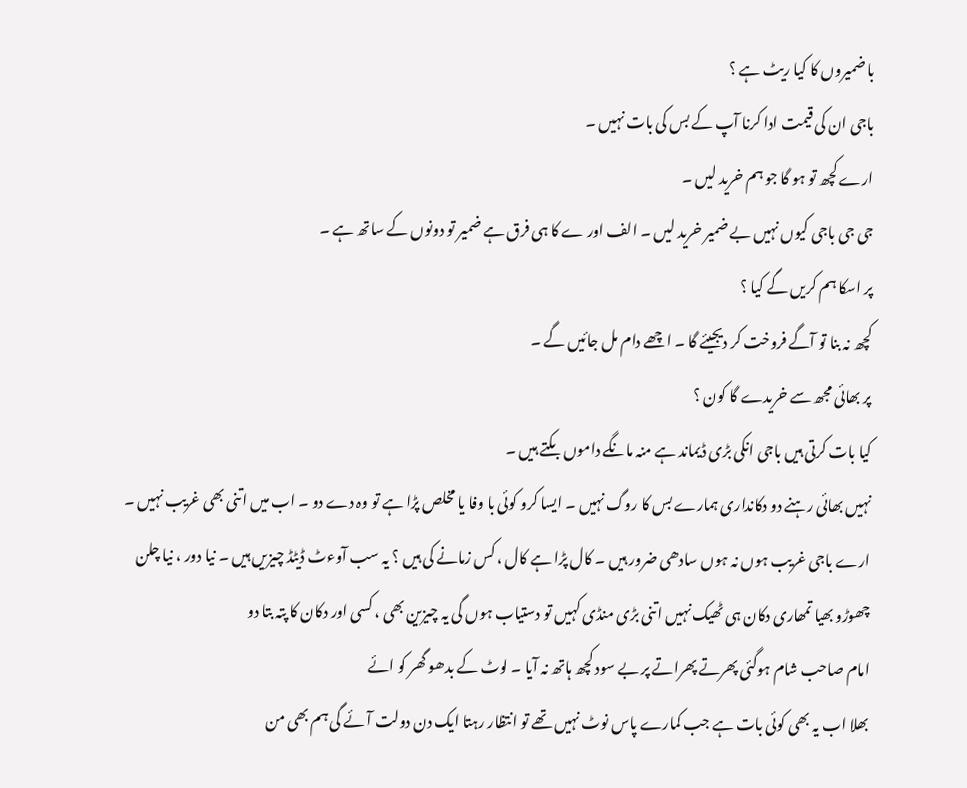با ضمیروں کا کیا ریٹ ہے ؟
باجی ان کی قیمت ادا کرنا آپ کے بس کی بات نہیں ۔
ارے کچھ تو ہو گا جو ہم خرید لیں ۔
جی جی باجی کیوں نہیں بے ضمیر خرید لیں ۔ الف اور ے کا ہی فرق ہے ضمیر تو دونوں کے ساتھ ہے ۔
پر اسکا ہم کریں گے کیا ؟
کچھ نہ بنا تو آگے فروخت کر دیجیئے گا ۔ اچھے دام مل جائیں گے ۔
پر بھائی مجھ سے خریدے گا کون ؟
کیا بات کرتی ہیں باجی انکی بڑی ڈیماند ہے منہ مانگے داموں بکتے ہیں ۔
نہیں بھائی رہنے دو دکانداری ہمارے بس کا روگ نہیں ۔ ایسا کرو کوئی با وفا یا مخلص پڑا ہے تو وہ دے دو ۔ اب میں اتنی بھی غریب نہیں ۔
ارے باجی غریب ہوں نہ ہوں سادھی ضرور ہیں ۔ کال پڑا ہے کال ، کس زمانے کی ہیں ؟ یہ سب آوءٹ ڈیٹڈ چیزیں ہیں ۔ نیا دور ، نیا چلن
چھوڑو بھیا تمھاری دکان ہی ٹھیک نہیں اتنی بڑی منڈی کہیں تو دستیاب ہوں گی یہ چیزین بھی ، کسی اور دکان کا پتہ بتا دو
امام صاحب شام ہوگئی پھرتے پھراتے پر بے سود کچھ ہاتھ نہ آیا ۔ لوٹ کے بدھو گھر کو ائے
بھلا اب یہ بھی کوئی بات ہے جب کمارے پاس نوٹ نہیں تھے تو انتظار رہتا ایک دن دولت آئے گی ہم بھی من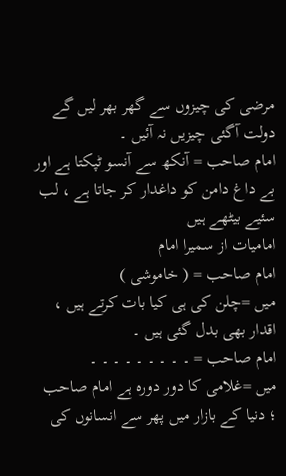مرضی کی چیزوں سے گھر بھر لیں گے
دولت آگئی چیزیں نہ آئیں ۔
امام صاحب = آنکھ سے آنسو ٹپکتا ہے اور بے داغ دامن کو داغدار کر جاتا ہے ، لب سئیے بیٹھے ہیں
امامیات از سمیرا امام
امام صاحب = ( خاموشی )
میں =چلن کی ہی کیا بات کرتے ہیں ، اقدار بھی بدل گئی ہیں ۔
امام صاحب = ۔ ۔ ۔ ۔ ۔ ۔ ۔ ۔ ۔
میں =غلامی کا دور دورہ ہے امام صاحب ؛ دنیا کے بازار میں پھر سے انسانوں کی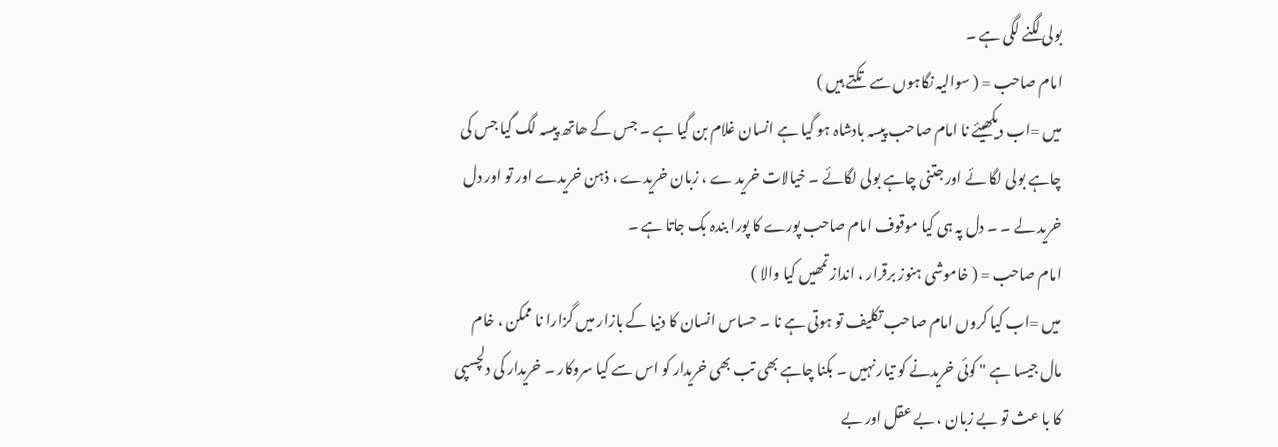بولی لگنے لگی ہے ۔
امام صاحب = ( سوالیہ نگاہوں سے تکتے ہیں )
میں =اب دیکھیئے نا امام صاحب پیسہ بادشاہ ہو گیا ہے انسان غلام بن گیا ہے ۔ جس کے ھاتھ پیسہ لگ گیا جس کی چاہے بولی لگا ئے اور جتنی چاہے بولی لگائے ۔ خیالات خرید ے ، زبان خریدے ، ذہن خریدے اور تو اور دل خرید لے ۔ ۔ دل پہ ہی کیا موقوف امام صاحب پورے کا پورا بندہ بک جاتا ہے ۔
امام صاحب = ( خاموشی ہنوز برقرار ، انداز تمھیں کیا والا )
میں =اب کیا کروں امام صاحب تکلیف تو ہوتی ہے نا ۔ حساس انسان کا دنیا کے بازار میں گزارا نا ممکن ، خام مال جیسا ہے " کوئی خریدنے کو تیار نہیں ۔ بکنا چاہے بھی تب بھی خریدار کو اس سے کیا سروکار ۔ خریدار کی دلچسپی کا با عث تو بے زبان ، بے عقل اور بے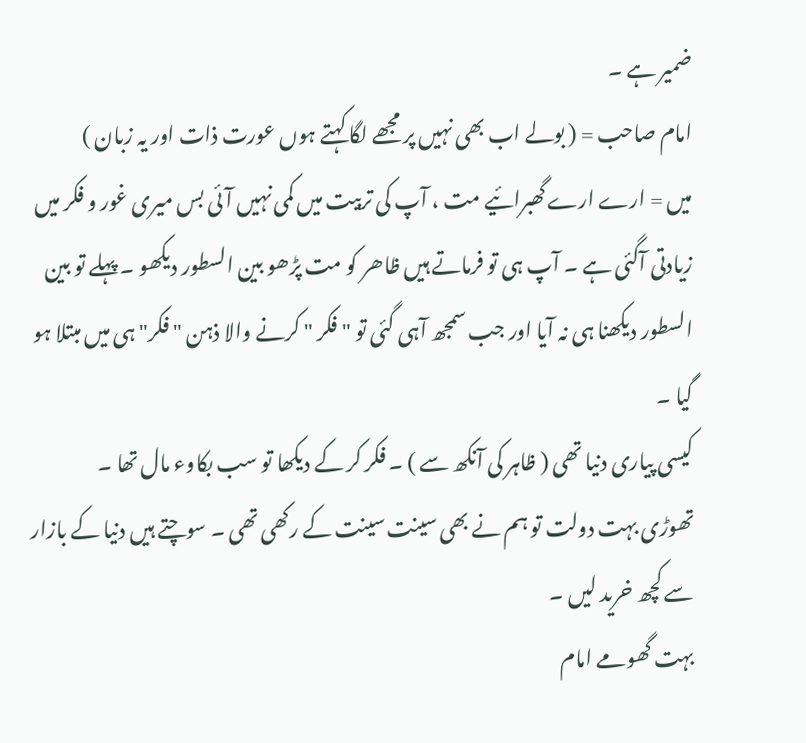ضمیر ہے ۔
امام صاحب = ( بولے اب بھی نہیں پر مجھے لگا کہتے ہوں عورت ذات اور یہ زبان )
میں = ارے ارے گھبرائیے مت ، آپ کی تربیت میں کمی نہیں آئی بس میری غور و فکر میں زیادتی آگئی ہے ۔ آپ ہی تو فرماتے ہیں ظاھر کو مت پڑھو بین السطور دیکھو ۔ پہلے تو بین السطور دیکھنا ہی نہ آیا اور جب سمجھ آہی گئی تو " فکر " کرنے والا ذہن " فکر" ہی میں مبتلا ہو گیا ۔
کیسی پیاری دنیا تھی ( ظاہر کی آنکھ سے ) ۔ فکر کر کے دیکھا تو سب بکاوء مال تھا ۔
تھوڑی بہت دولت تو ہم نے بھی سینت سینت کے رکھی تھی ۔ سوچتے ہیں دنیا کے بازار سے کچھ خرید لیں ۔
بہت گھومے امام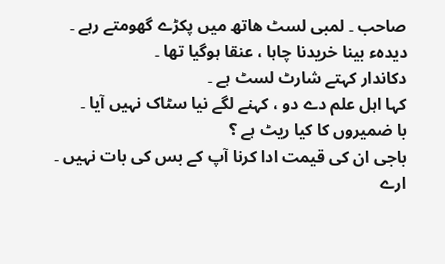صاحب ۔ لمبی لسٹ ھاتھ میں پکڑے گھومتے رہے ۔
دیدہء بینا خریدنا چاہا ، عنقا ہوگیا تھا ۔
دکاندار کہتے شارٹ لسٹ ہے ۔
کہا اہل علم دے دو ، کہنے لگے نیا سٹاک نہیں آیا ۔
با ضمیروں کا کیا ریٹ ہے ؟
باجی ان کی قیمت ادا کرنا آپ کے بس کی بات نہیں ۔
ارے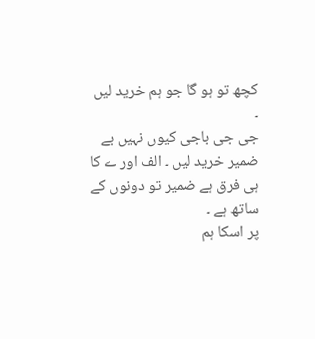کچھ تو ہو گا جو ہم خرید لیں ۔
جی جی باجی کیوں نہیں بے ضمیر خرید لیں ۔ الف اور ے کا ہی فرق ہے ضمیر تو دونوں کے ساتھ ہے ۔
پر اسکا ہم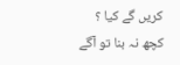کریں گے کیا ؟
کچھ نہ بنا تو آگے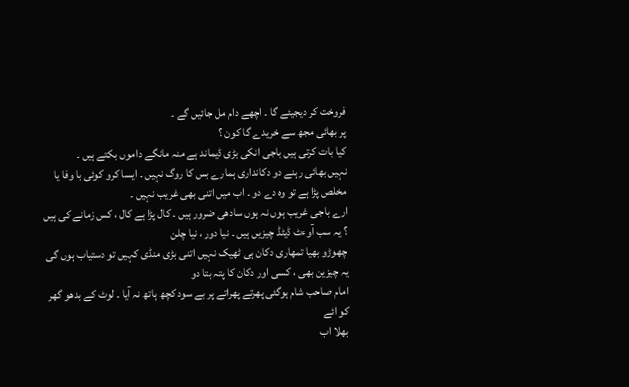فروخت کر دیجیئے گا ۔ اچھے دام مل جائیں گے ۔
پر بھائی مجھ سے خریدے گا کون ؟
کیا بات کرتی ہیں باجی انکی بڑی ڈیماند ہے منہ مانگے داموں بکتے ہیں ۔
نہیں بھائی رہنے دو دکانداری ہمارے بس کا روگ نہیں ۔ ایسا کرو کوئی با وفا یا مخلص پڑا ہے تو وہ دے دو ۔ اب میں اتنی بھی غریب نہیں ۔
ارے باجی غریب ہوں نہ ہوں سادھی ضرور ہیں ۔ کال پڑا ہے کال ، کس زمانے کی ہیں ؟ یہ سب آوءٹ ڈیٹڈ چیزیں ہیں ۔ نیا دور ، نیا چلن
چھوڑو بھیا تمھاری دکان ہی ٹھیک نہیں اتنی بڑی منڈی کہیں تو دستیاب ہوں گی یہ چیزین بھی ، کسی اور دکان کا پتہ بتا دو
امام صاحب شام ہوگئی پھرتے پھراتے پر بے سود کچھ ہاتھ نہ آیا ۔ لوٹ کے بدھو گھر کو ائے
بھلا اب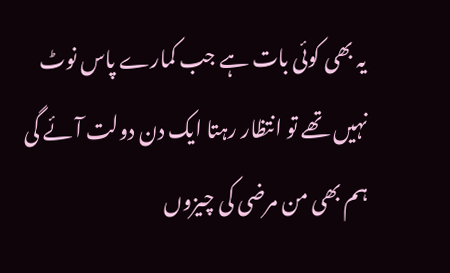یہ بھی کوئی بات ہے جب کمارے پاس نوٹ نہیں تھے تو انتظار رہتا ایک دن دولت آئے گی ہم بھی من مرضی کی چیزوں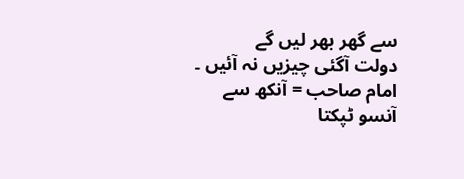سے گھر بھر لیں گے
دولت آگئی چیزیں نہ آئیں ۔
امام صاحب = آنکھ سے آنسو ٹپکتا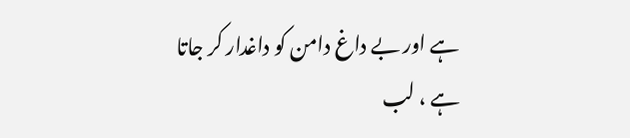ہے اور بے داغ دامن کو داغدار کر جاتا ہے ، لب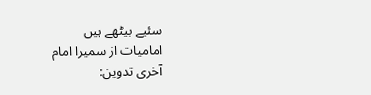سئیے بیٹھے ہیں
امامیات از سمیرا امام
آخری تدوین: